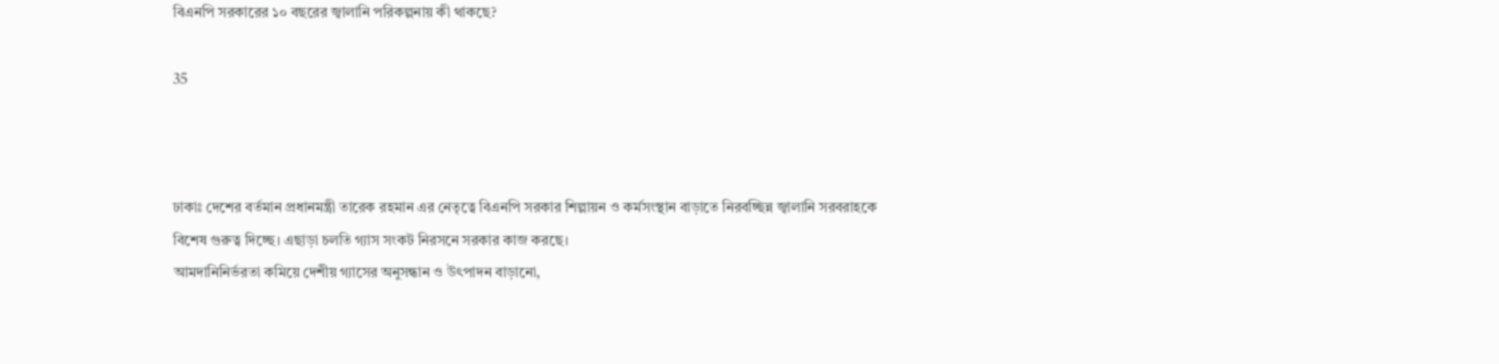বিএনপি সরকারের ১০ বছরের জ্বালানি পরিকল্পনায় কী থাকছে?

35



ঢাকাঃ দেশের বর্তমান প্রধানমন্ত্রী তারেক রহমান এর নেতৃত্বে বিএনপি সরকার শিল্পায়ন ও কর্মসংস্থান বাড়াতে নিরবচ্ছিন্ন জ্বালানি সরবরাহকে বিশেষ গুরুত্ব দিচ্ছে। এছাড়া চলতি গ্যাস সংকট নিরসনে সরকার কাজ করছে।
আমদানিনির্ভরতা কমিয়ে দেশীয় গ্যাসের অনুসন্ধান ও উৎপাদন বাড়ানো,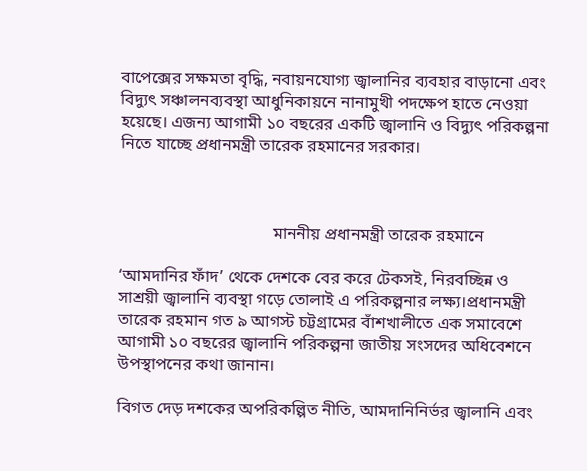বাপেক্সের সক্ষমতা বৃদ্ধি, নবায়নযোগ্য জ্বালানির ব্যবহার বাড়ানো এবং বিদ্যুৎ সঞ্চালনব্যবস্থা আধুনিকায়নে নানামুখী পদক্ষেপ হাতে নেওয়া হয়েছে। এজন্য আগামী ১০ বছরের একটি জ্বালানি ও বিদ্যুৎ পরিকল্পনা নিতে যাচ্ছে প্রধানমন্ত্রী তারেক রহমানের সরকার।



                                     মাননীয় প্রধানমন্ত্রী তারেক রহমানে

‘আমদানির ফাঁদ’ থেকে দেশকে বের করে টেকসই, নিরবচ্ছিন্ন ও সাশ্রয়ী জ্বালানি ব্যবস্থা গড়ে তোলাই এ পরিকল্পনার লক্ষ্য।প্রধানমন্ত্রী তারেক রহমান গত ৯ আগস্ট চট্টগ্রামের বাঁশখালীতে এক সমাবেশে আগামী ১০ বছরের জ্বালানি পরিকল্পনা জাতীয় সংসদের অধিবেশনে উপস্থাপনের কথা জানান।

বিগত দেড় দশকের অপরিকল্পিত নীতি, আমদানিনির্ভর জ্বালানি এবং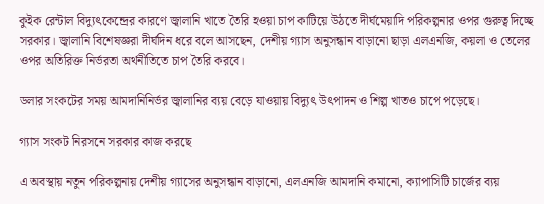কুইক রেন্টাল বিদ্যুৎকেন্দ্রের কারণে জ্বালানি খাতে তৈরি হওয়া চাপ কাটিয়ে উঠতে দীর্ঘমেয়াদি পরিকল্পনার ওপর গুরুত্ব দিচ্ছে সরকার। জ্বালানি বিশেষজ্ঞরা দীর্ঘদিন ধরে বলে আসছেন, দেশীয় গ্যাস অনুসন্ধান বাড়ানো ছাড়া এলএনজি, কয়লা ও তেলের ওপর অতিরিক্ত নির্ভরতা অর্থনীতিতে চাপ তৈরি করবে।

ডলার সংকটের সময় আমদানিনির্ভর জ্বালানির ব্যয় বেড়ে যাওয়ায় বিদ্যুৎ উৎপাদন ও শিল্প খাতও চাপে পড়েছে।

গ্যাস সংকট নিরসনে সরকার কাজ করছে

এ অবস্থায় নতুন পরিকল্পনায় দেশীয় গ্যাসের অনুসন্ধান বাড়ানো, এলএনজি আমদানি কমানো, ক্যাপাসিটি চার্জের ব্যয়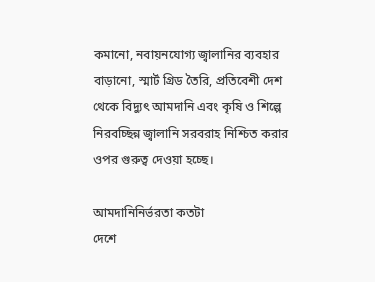কমানো, নবায়নযোগ্য জ্বালানির ব্যবহার বাড়ানো, স্মার্ট গ্রিড তৈরি, প্রতিবেশী দেশ থেকে বিদ্যুৎ আমদানি এবং কৃষি ও শিল্পে নিরবচ্ছিন্ন জ্বালানি সরবরাহ নিশ্চিত করার ওপর গুরুত্ব দেওয়া হচ্ছে।

আমদানিনির্ভরতা কতটা
দেশে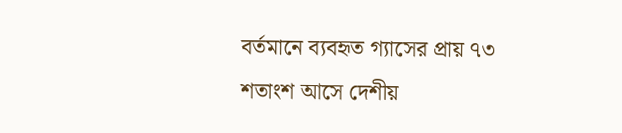বর্তমানে ব্যবহৃত গ্যাসের প্রায় ৭৩ শতাংশ আসে দেশীয়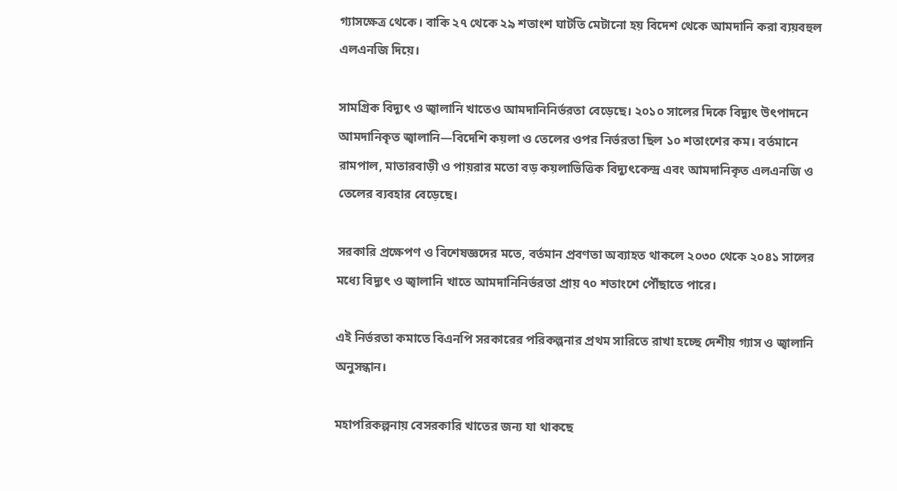গ্যাসক্ষেত্র থেকে। বাকি ২৭ থেকে ২৯ শতাংশ ঘাটতি মেটানো হয় বিদেশ থেকে আমদানি করা ব্যয়বহুল এলএনজি দিয়ে।

সামগ্রিক বিদ্যুৎ ও জ্বালানি খাতেও আমদানিনির্ভরতা বেড়েছে। ২০১০ সালের দিকে বিদ্যুৎ উৎপাদনে আমদানিকৃত জ্বালানি—বিদেশি কয়লা ও তেলের ওপর নির্ভরতা ছিল ১০ শতাংশের কম। বর্তমানে রামপাল, মাতারবাড়ী ও পায়রার মতো বড় কয়লাভিত্তিক বিদ্যুৎকেন্দ্র এবং আমদানিকৃত এলএনজি ও তেলের ব্যবহার বেড়েছে।

সরকারি প্রক্ষেপণ ও বিশেষজ্ঞদের মতে, বর্তমান প্রবণতা অব্যাহত থাকলে ২০৩০ থেকে ২০৪১ সালের মধ্যে বিদ্যুৎ ও জ্বালানি খাতে আমদানিনির্ভরতা প্রায় ৭০ শতাংশে পৌঁছাতে পারে।

এই নির্ভরতা কমাতে বিএনপি সরকারের পরিকল্পনার প্রথম সারিতে রাখা হচ্ছে দেশীয় গ্যাস ও জ্বালানি অনুসন্ধান।

মহাপরিকল্পনায় বেসরকারি খাতের জন্য যা থাকছে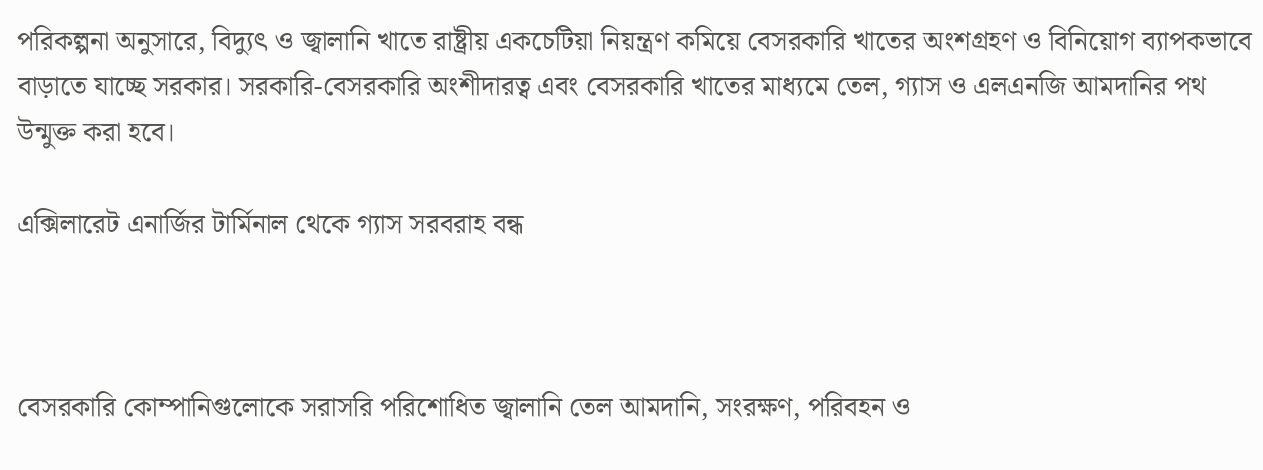পরিকল্পনা অনুসারে, বিদ্যুৎ ও জ্বালানি খাতে রাষ্ট্রীয় একচেটিয়া নিয়ন্ত্রণ কমিয়ে বেসরকারি খাতের অংশগ্রহণ ও বিনিয়োগ ব্যাপকভাবে বাড়াতে যাচ্ছে সরকার। সরকারি-বেসরকারি অংশীদারত্ব এবং বেসরকারি খাতের মাধ্যমে তেল, গ্যাস ও এলএনজি আমদানির পথ উন্মুক্ত করা হবে।

এক্সিলারেট এনার্জির টার্মিনাল থেকে গ্যাস সরবরাহ বন্ধ



বেসরকারি কোম্পানিগুলোকে সরাসরি পরিশোধিত জ্বালানি তেল আমদানি, সংরক্ষণ, পরিবহন ও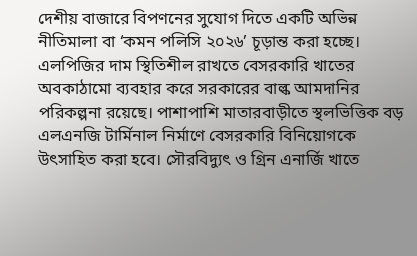দেশীয় বাজারে বিপণনের সুযোগ দিতে একটি অভিন্ন নীতিমালা বা ‘কমন পলিসি ২০২৬’ চূড়ান্ত করা হচ্ছে। এলপিজির দাম স্থিতিশীল রাখতে বেসরকারি খাতের অবকাঠামো ব্যবহার করে সরকারের বাল্ক আমদানির পরিকল্পনা রয়েছে। পাশাপাশি মাতারবাড়ীতে স্থলভিত্তিক বড় এলএনজি টার্মিনাল নির্মাণে বেসরকারি বিনিয়োগকে উৎসাহিত করা হবে। সৌরবিদ্যুৎ ও গ্রিন এনার্জি খাতে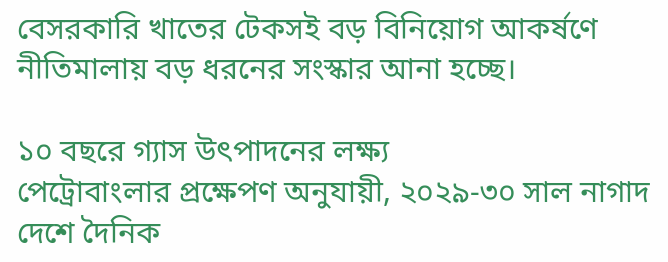বেসরকারি খাতের টেকসই বড় বিনিয়োগ আকর্ষণে নীতিমালায় বড় ধরনের সংস্কার আনা হচ্ছে।

১০ বছরে গ্যাস উৎপাদনের লক্ষ্য
পেট্রোবাংলার প্রক্ষেপণ অনুযায়ী, ২০২৯-৩০ সাল নাগাদ দেশে দৈনিক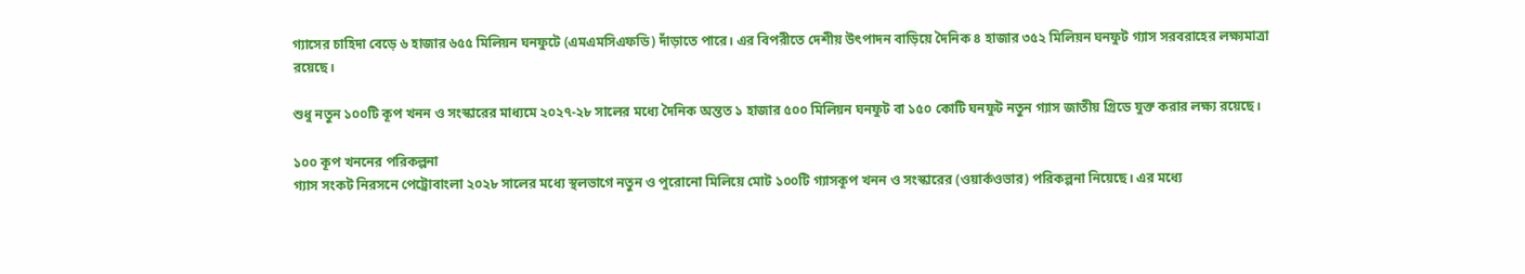গ্যাসের চাহিদা বেড়ে ৬ হাজার ৬৫৫ মিলিয়ন ঘনফুটে (এমএমসিএফডি) দাঁড়াতে পারে। এর বিপরীতে দেশীয় উৎপাদন বাড়িয়ে দৈনিক ৪ হাজার ৩৫২ মিলিয়ন ঘনফুট গ্যাস সরবরাহের লক্ষ্যমাত্রা রয়েছে।

শুধু নতুন ১০০টি কূপ খনন ও সংস্কারের মাধ্যমে ২০২৭-২৮ সালের মধ্যে দৈনিক অন্তত ১ হাজার ৫০০ মিলিয়ন ঘনফুট বা ১৫০ কোটি ঘনফুট নতুন গ্যাস জাতীয় গ্রিডে যুক্ত করার লক্ষ্য রয়েছে।

১০০ কূপ খননের পরিকল্পনা
গ্যাস সংকট নিরসনে পেট্রোবাংলা ২০২৮ সালের মধ্যে স্থলভাগে নতুন ও পুরোনো মিলিয়ে মোট ১০০টি গ্যাসকূপ খনন ও সংস্কারের (ওয়ার্কওভার) পরিকল্পনা নিয়েছে। এর মধ্যে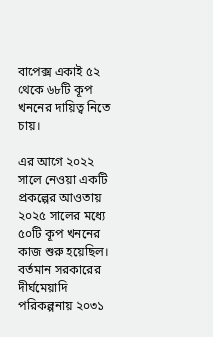বাপেক্স একাই ৫২ থেকে ৬৮টি কূপ খননের দায়িত্ব নিতে চায়।

এর আগে ২০২২ সালে নেওয়া একটি প্রকল্পের আওতায় ২০২৫ সালের মধ্যে ৫০টি কূপ খননের কাজ শুরু হয়েছিল। বর্তমান সরকারের দীর্ঘমেয়াদি পরিকল্পনায় ২০৩১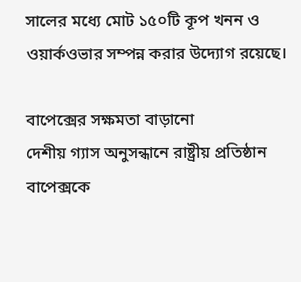সালের মধ্যে মোট ১৫০টি কূপ খনন ও ওয়ার্কওভার সম্পন্ন করার উদ্যোগ রয়েছে।

বাপেক্সের সক্ষমতা বাড়ানো
দেশীয় গ্যাস অনুসন্ধানে রাষ্ট্রীয় প্রতিষ্ঠান বাপেক্সকে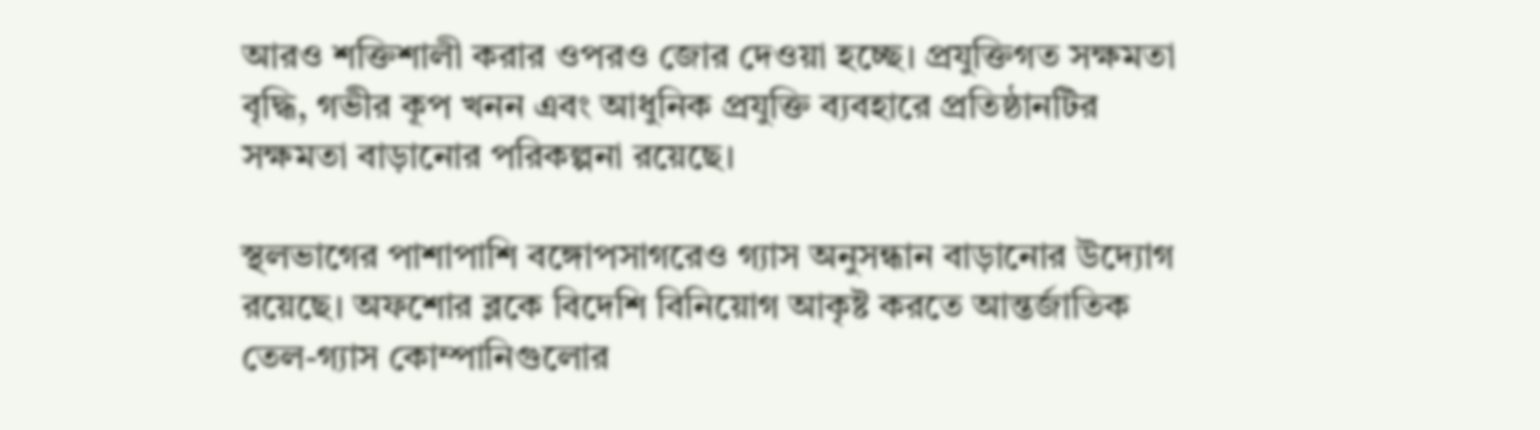আরও শক্তিশালী করার ওপরও জোর দেওয়া হচ্ছে। প্রযুক্তিগত সক্ষমতা বৃদ্ধি, গভীর কূপ খনন এবং আধুনিক প্রযুক্তি ব্যবহারে প্রতিষ্ঠানটির সক্ষমতা বাড়ানোর পরিকল্পনা রয়েছে।

স্থলভাগের পাশাপাশি বঙ্গোপসাগরেও গ্যাস অনুসন্ধান বাড়ানোর উদ্যোগ রয়েছে। অফশোর ব্লকে বিদেশি বিনিয়োগ আকৃষ্ট করতে আন্তর্জাতিক তেল-গ্যাস কোম্পানিগুলোর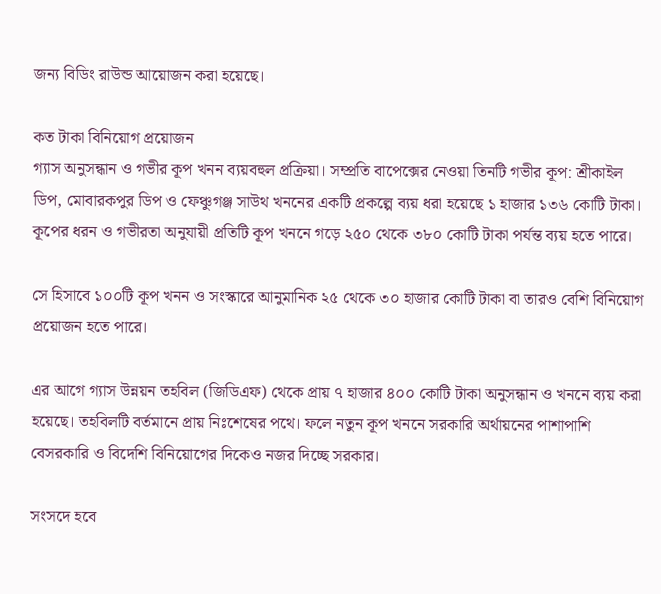জন্য বিডিং রাউন্ড আয়োজন করা হয়েছে।

কত টাকা বিনিয়োগ প্রয়োজন
গ্যাস অনুসন্ধান ও গভীর কূপ খনন ব্যয়বহুল প্রক্রিয়া। সম্প্রতি বাপেক্সের নেওয়া তিনটি গভীর কূপ: শ্রীকাইল ডিপ, মোবারকপুর ডিপ ও ফেঞ্চুগঞ্জ সাউথ খননের একটি প্রকল্পে ব্যয় ধরা হয়েছে ১ হাজার ১৩৬ কোটি টাকা। কূপের ধরন ও গভীরতা অনুযায়ী প্রতিটি কূপ খননে গড়ে ২৫০ থেকে ৩৮০ কোটি টাকা পর্যন্ত ব্যয় হতে পারে।

সে হিসাবে ১০০টি কূপ খনন ও সংস্কারে আনুমানিক ২৫ থেকে ৩০ হাজার কোটি টাকা বা তারও বেশি বিনিয়োগ প্রয়োজন হতে পারে।

এর আগে গ্যাস উন্নয়ন তহবিল (জিডিএফ) থেকে প্রায় ৭ হাজার ৪০০ কোটি টাকা অনুসন্ধান ও খননে ব্যয় করা হয়েছে। তহবিলটি বর্তমানে প্রায় নিঃশেষের পথে। ফলে নতুন কূপ খননে সরকারি অর্থায়নের পাশাপাশি বেসরকারি ও বিদেশি বিনিয়োগের দিকেও নজর দিচ্ছে সরকার।

সংসদে হবে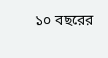১০ বছরের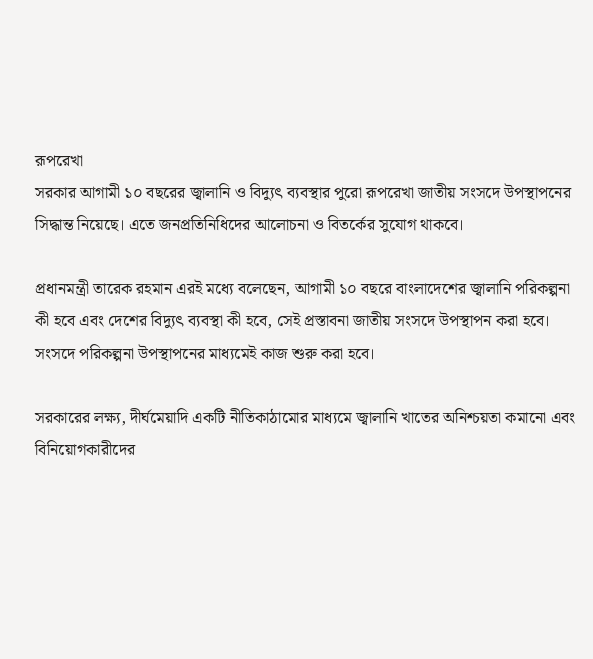রূপরেখা
সরকার আগামী ১০ বছরের জ্বালানি ও বিদ্যুৎ ব্যবস্থার পুরো রূপরেখা জাতীয় সংসদে উপস্থাপনের সিদ্ধান্ত নিয়েছে। এতে জনপ্রতিনিধিদের আলোচনা ও বিতর্কের সুযোগ থাকবে।

প্রধানমন্ত্রী তারেক রহমান এরই মধ্যে বলেছেন, আগামী ১০ বছরে বাংলাদেশের জ্বালানি পরিকল্পনা কী হবে এবং দেশের বিদ্যুৎ ব্যবস্থা কী হবে, সেই প্রস্তাবনা জাতীয় সংসদে উপস্থাপন করা হবে। সংসদে পরিকল্পনা উপস্থাপনের মাধ্যমেই কাজ শুরু করা হবে।

সরকারের লক্ষ্য, দীর্ঘমেয়াদি একটি নীতিকাঠামোর মাধ্যমে জ্বালানি খাতের অনিশ্চয়তা কমানো এবং বিনিয়োগকারীদের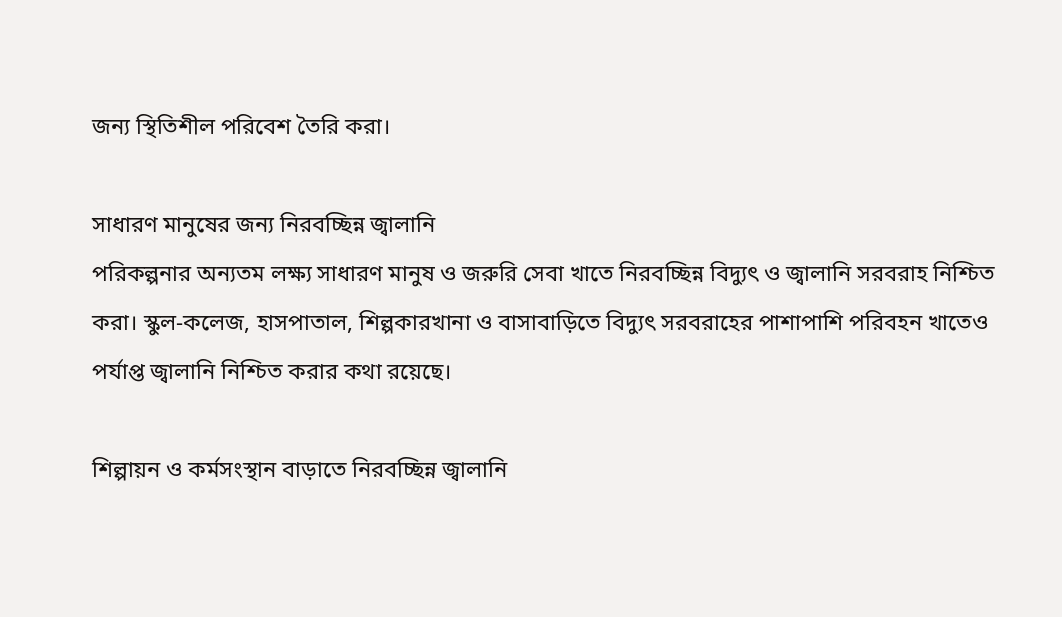জন্য স্থিতিশীল পরিবেশ তৈরি করা।

সাধারণ মানুষের জন্য নিরবচ্ছিন্ন জ্বালানি
পরিকল্পনার অন্যতম লক্ষ্য সাধারণ মানুষ ও জরুরি সেবা খাতে নিরবচ্ছিন্ন বিদ্যুৎ ও জ্বালানি সরবরাহ নিশ্চিত করা। স্কুল-কলেজ, হাসপাতাল, শিল্পকারখানা ও বাসাবাড়িতে বিদ্যুৎ সরবরাহের পাশাপাশি পরিবহন খাতেও পর্যাপ্ত জ্বালানি নিশ্চিত করার কথা রয়েছে।

শিল্পায়ন ও কর্মসংস্থান বাড়াতে নিরবচ্ছিন্ন জ্বালানি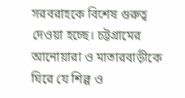সরবরাহকে বিশেষ গুরুত্ব দেওয়া হচ্ছে। চট্টগ্রামের আনোয়ারা ও মাতারবাড়ীকে ঘিরে যে শিল্প ও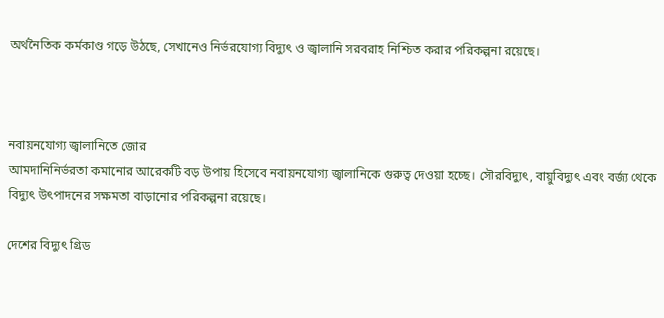অর্থনৈতিক কর্মকাণ্ড গড়ে উঠছে, সেখানেও নির্ভরযোগ্য বিদ্যুৎ ও জ্বালানি সরবরাহ নিশ্চিত করার পরিকল্পনা রয়েছে।



নবায়নযোগ্য জ্বালানিতে জোর
আমদানিনির্ভরতা কমানোর আরেকটি বড় উপায় হিসেবে নবায়নযোগ্য জ্বালানিকে গুরুত্ব দেওয়া হচ্ছে। সৌরবিদ্যুৎ, বায়ুবিদ্যুৎ এবং বর্জ্য থেকে বিদ্যুৎ উৎপাদনের সক্ষমতা বাড়ানোর পরিকল্পনা রয়েছে।

দেশের বিদ্যুৎ গ্রিড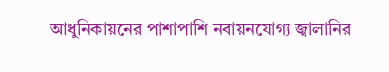আধুনিকায়নের পাশাপাশি নবায়নযোগ্য জ্বালানির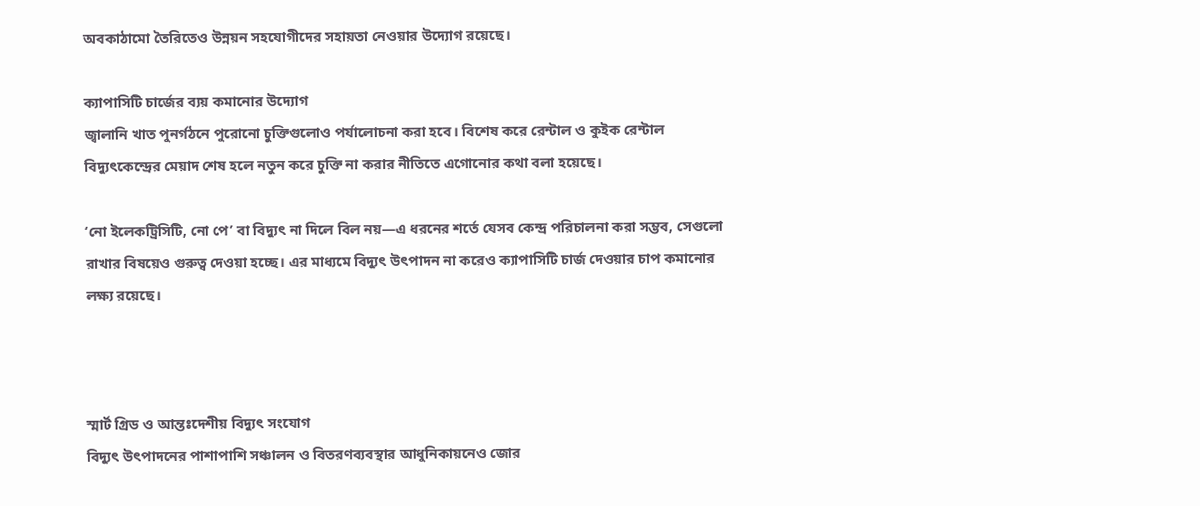অবকাঠামো তৈরিতেও উন্নয়ন সহযোগীদের সহায়তা নেওয়ার উদ্যোগ রয়েছে।

ক্যাপাসিটি চার্জের ব্যয় কমানোর উদ্যোগ
জ্বালানি খাত পুনর্গঠনে পুরোনো চুক্তিগুলোও পর্যালোচনা করা হবে। বিশেষ করে রেন্টাল ও কুইক রেন্টাল বিদ্যুৎকেন্দ্রের মেয়াদ শেষ হলে নতুন করে চুক্তি না করার নীতিতে এগোনোর কথা বলা হয়েছে।

‘নো ইলেকট্রিসিটি, নো পে’ বা বিদ্যুৎ না দিলে বিল নয়—এ ধরনের শর্তে যেসব কেন্দ্র পরিচালনা করা সম্ভব, সেগুলো রাখার বিষয়েও গুরুত্ব দেওয়া হচ্ছে। এর মাধ্যমে বিদ্যুৎ উৎপাদন না করেও ক্যাপাসিটি চার্জ দেওয়ার চাপ কমানোর লক্ষ্য রয়েছে।



স্মার্ট গ্রিড ও আন্তঃদেশীয় বিদ্যুৎ সংযোগ
বিদ্যুৎ উৎপাদনের পাশাপাশি সঞ্চালন ও বিতরণব্যবস্থার আধুনিকায়নেও জোর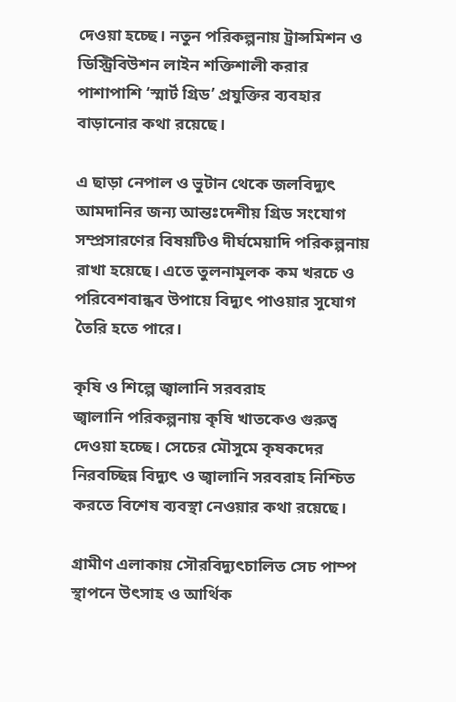দেওয়া হচ্ছে। নতুন পরিকল্পনায় ট্রান্সমিশন ও ডিস্ট্রিবিউশন লাইন শক্তিশালী করার পাশাপাশি ‘স্মার্ট গ্রিড’ প্রযুক্তির ব্যবহার বাড়ানোর কথা রয়েছে।

এ ছাড়া নেপাল ও ভুটান থেকে জলবিদ্যুৎ আমদানির জন্য আন্তঃদেশীয় গ্রিড সংযোগ সম্প্রসারণের বিষয়টিও দীর্ঘমেয়াদি পরিকল্পনায় রাখা হয়েছে। এতে তুলনামূলক কম খরচে ও পরিবেশবান্ধব উপায়ে বিদ্যুৎ পাওয়ার সুযোগ তৈরি হতে পারে।

কৃষি ও শিল্পে জ্বালানি সরবরাহ
জ্বালানি পরিকল্পনায় কৃষি খাতকেও গুরুত্ব দেওয়া হচ্ছে। সেচের মৌসুমে কৃষকদের নিরবচ্ছিন্ন বিদ্যুৎ ও জ্বালানি সরবরাহ নিশ্চিত করতে বিশেষ ব্যবস্থা নেওয়ার কথা রয়েছে।

গ্রামীণ এলাকায় সৌরবিদ্যুৎচালিত সেচ পাম্প স্থাপনে উৎসাহ ও আর্থিক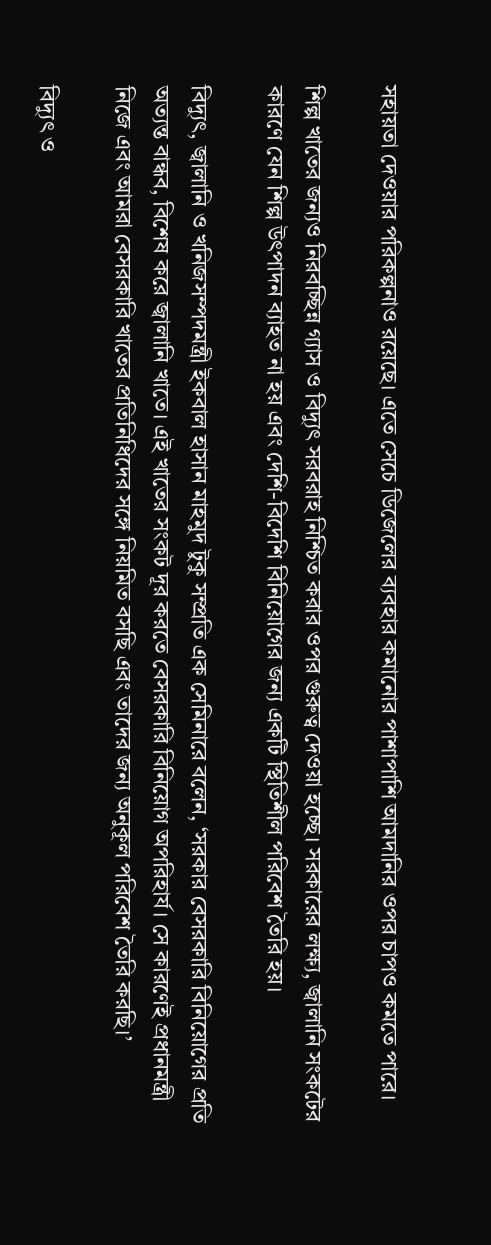সহায়তা দেওয়ার পরিকল্পনাও রয়েছে। এতে সেচে ডিজেলের ব্যবহার কমানোর পাশাপাশি আমদানির ওপর চাপও কমতে পারে।

শিল্প খাতের জন্যও নিরবচ্ছিন্ন গ্যাস ও বিদ্যুৎ সরবরাহ নিশ্চিত করার ওপর গুরুত্ব দেওয়া হচ্ছে। সরকারের লক্ষ্য, জ্বালানি সংকটের কারণে যেন শিল্প উৎপাদন ব্যাহত না হয় এবং দেশি-বিদেশি বিনিয়োগের জন্য একটি স্থিতিশীল পরিবেশ তৈরি হয়।

বিদ্যুৎ, জ্বালানি ও খনিজসম্পদমন্ত্রী ইকবাল হাসান মাহমুদ টুকু সম্প্রতি এক সেমিনারে বলেন, ‘সরকার বেসরকারি বিনিয়োগের প্রতি অত্যন্ত বান্ধব, বিশেষ করে জ্বালানি খাতে। এই খাতের সংকট দূর করতে বেসরকারি বিনিয়োগ অপরিহার্য। সে কারণেই প্রধানমন্ত্রী নিজে এবং আমরা বেসরকারি খাতের প্রতিনিধিদের সঙ্গে নিয়মিত বসছি এবং তাদের জন্য অনুকূল পরিবেশ তৈরি করছি।’

বিদ্যুৎ ও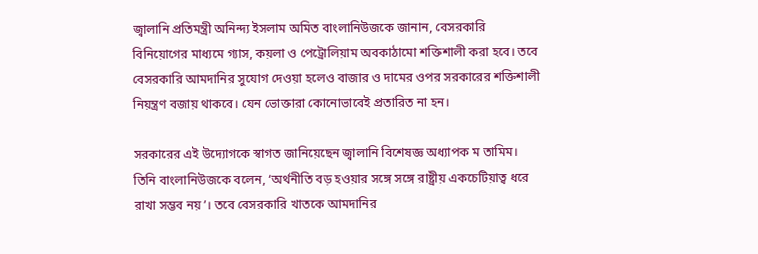জ্বালানি প্রতিমন্ত্রী অনিন্দ্য ইসলাম অমিত বাংলানিউজকে জানান, বেসরকারি বিনিয়োগের মাধ্যমে গ্যাস, কয়লা ও পেট্রোলিয়াম অবকাঠামো শক্তিশালী করা হবে। তবে বেসরকারি আমদানির সুযোগ দেওয়া হলেও বাজার ও দামের ওপর সরকারের শক্তিশালী নিয়ন্ত্রণ বজায় থাকবে। যেন ভোক্তারা কোনোভাবেই প্রতারিত না হন।

সরকারের এই উদ্যোগকে স্বাগত জানিয়েছেন জ্বালানি বিশেষজ্ঞ অধ্যাপক ম তামিম। তিনি বাংলানিউজকে বলেন, ‘অর্থনীতি বড় হওয়ার সঙ্গে সঙ্গে রাষ্ট্রীয় একচেটিয়াত্ব ধরে রাখা সম্ভব নয়’। তবে বেসরকারি খাতকে আমদানির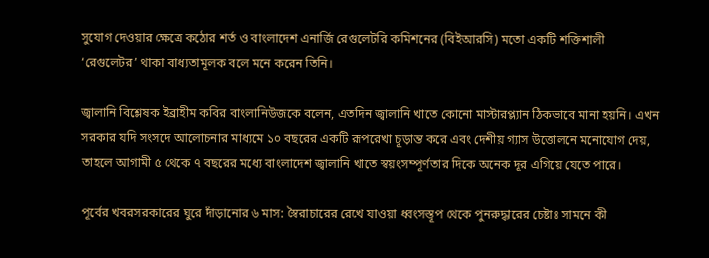সুযোগ দেওয়ার ক্ষেত্রে কঠোর শর্ত ও বাংলাদেশ এনার্জি রেগুলেটরি কমিশনের (বিইআরসি) মতো একটি শক্তিশালী ‘রেগুলেটর’ থাকা বাধ্যতামূলক বলে মনে করেন তিনি।

জ্বালানি বিশ্লেষক ইব্রাহীম কবির বাংলানিউজকে বলেন, এতদিন জ্বালানি খাতে কোনো মাস্টারপ্ল্যান ঠিকভাবে মানা হয়নি। এখন সরকার যদি সংসদে আলোচনার মাধ্যমে ১০ বছরের একটি রূপরেখা চূড়ান্ত করে এবং দেশীয় গ্যাস উত্তোলনে মনোযোগ দেয়, তাহলে আগামী ৫ থেকে ৭ বছরের মধ্যে বাংলাদেশ জ্বালানি খাতে স্বয়ংসম্পূর্ণতার দিকে অনেক দূর এগিয়ে যেতে পারে।

পূর্বের খবরসরকারের ঘুরে দাঁড়ানোর ৬ মাস: স্বৈরাচারের রেখে যাওয়া ধ্বংসস্তূপ থেকে পুনরুদ্ধারের চেষ্টাঃ সামনে কী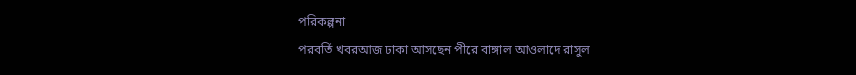পরিকল্পনা
পরবর্তি খবরআজ ঢাকা আসছেন পীরে বাঙ্গাল আওলাদে রাসুল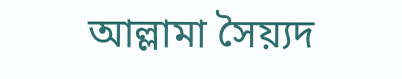আল্লামা সৈয়্যদ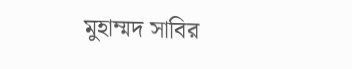মুহাম্মদ সাবির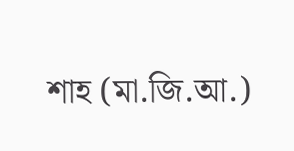শাহ (মা.জি.আ.)